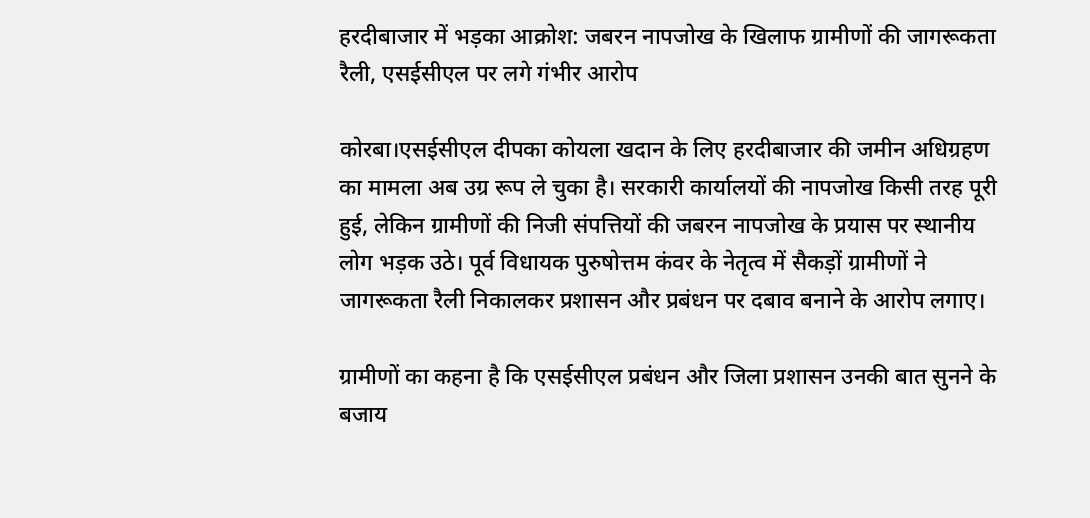हरदीबाजार में भड़का आक्रोश: जबरन नापजोख के खिलाफ ग्रामीणों की जागरूकता रैली, एसईसीएल पर लगे गंभीर आरोप

कोरबा।एसईसीएल दीपका कोयला खदान के लिए हरदीबाजार की जमीन अधिग्रहण का मामला अब उग्र रूप ले चुका है। सरकारी कार्यालयों की नापजोख किसी तरह पूरी हुई, लेकिन ग्रामीणों की निजी संपत्तियों की जबरन नापजोख के प्रयास पर स्थानीय लोग भड़क उठे। पूर्व विधायक पुरुषोत्तम कंवर के नेतृत्व में सैकड़ों ग्रामीणों ने जागरूकता रैली निकालकर प्रशासन और प्रबंधन पर दबाव बनाने के आरोप लगाए।

ग्रामीणों का कहना है कि एसईसीएल प्रबंधन और जिला प्रशासन उनकी बात सुनने के बजाय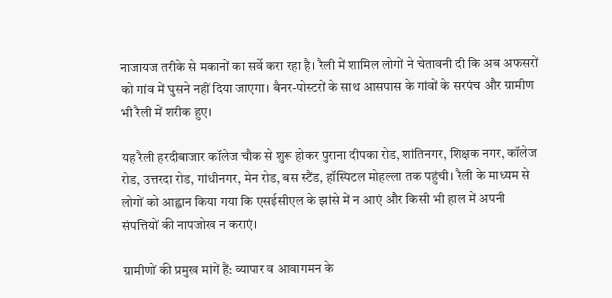नाजायज तरीके से मकानों का सर्वे करा रहा है। रैली में शामिल लोगों ने चेतावनी दी कि अब अफसरों को गांव में घुसने नहीं दिया जाएगा। बैनर-पोस्टरों के साथ आसपास के गांवों के सरपंच और ग्रामीण भी रैली में शरीक हुए।

यह रैली हरदीबाजार कॉलेज चौक से शुरू होकर पुराना दीपका रोड, शांतिनगर, शिक्षक नगर, कॉलेज रोड, उत्तरदा रोड, गांधीनगर, मेन रोड, बस स्टैंड, हॉस्पिटल मोहल्ला तक पहुंची। रैली के माध्यम से लोगों को आह्वान किया गया कि एसईसीएल के झांसे में न आएं और किसी भी हाल में अपनी संपत्तियों की नापजोख न कराएं।

ग्रामीणों की प्रमुख मांगें हैं: व्यापार व आवागमन के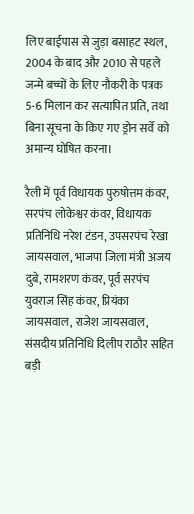लिए बाईपास से जुड़ा बसाहट स्थल, 2004 के बाद और 2010 से पहले जन्मे बच्चों के लिए नौकरी के पत्रक 5-6 मिलान कर सत्यापित प्रति, तथा बिना सूचना के किए गए ड्रोन सर्वे को अमान्य घोषित करना।

रैली में पूर्व विधायक पुरुषोत्तम कंवर, सरपंच लोकेश्वर कंवर, विधायक प्रतिनिधि नरेश टंडन, उपसरपंच रेखा जायसवाल, भाजपा जिला मंत्री अजय दुबे, रामशरण कंवर, पूर्व सरपंच युवराज सिंह कंवर, प्रियंका जायसवाल, राजेश जायसवाल, संसदीय प्रतिनिधि दिलीप राठौर सहित बड़ी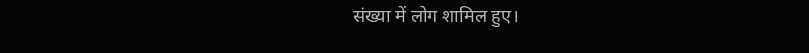संख्या में लोग शामिल हुए।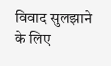विवाद सुलझाने के लिए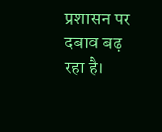प्रशासन पर दबाव बढ़ रहा है।